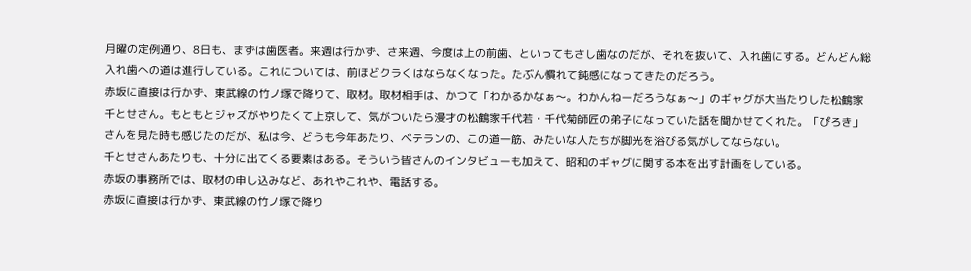月曜の定例通り、8日も、まずは歯医者。来週は行かず、さ来週、今度は上の前歯、といってもさし歯なのだが、それを抜いて、入れ歯にする。どんどん総入れ歯への道は進行している。これについては、前ほどクラくはならなくなった。たぶん慣れて鈍感になってきたのだろう。
赤坂に直接は行かず、東武線の竹ノ塚で降りて、取材。取材相手は、かつて「わかるかなぁ〜。わかんねーだろうなぁ〜」のギャグが大当たりした松鶴家千とせさん。もともとジャズがやりたくて上京して、気がついたら漫才の松鶴家千代若・千代菊師匠の弟子になっていた話を聞かせてくれた。「ぴろき」さんを見た時も感じたのだが、私は今、どうも今年あたり、ベテランの、この道一筋、みたいな人たちが脚光を浴びる気がしてならない。
千とせさんあたりも、十分に出てくる要素はある。そういう皆さんのインタビューも加えて、昭和のギャグに関する本を出す計画をしている。
赤坂の事務所では、取材の申し込みなど、あれやこれや、電話する。
赤坂に直接は行かず、東武線の竹ノ塚で降り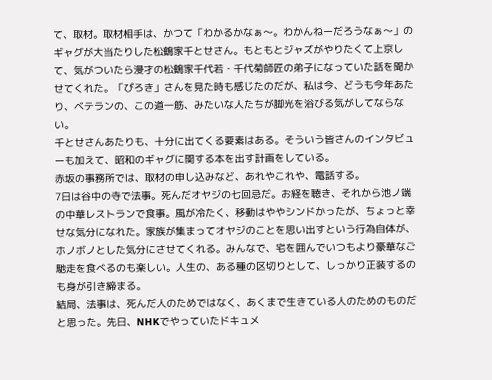て、取材。取材相手は、かつて「わかるかなぁ〜。わかんねーだろうなぁ〜」のギャグが大当たりした松鶴家千とせさん。もともとジャズがやりたくて上京して、気がついたら漫才の松鶴家千代若・千代菊師匠の弟子になっていた話を聞かせてくれた。「ぴろき」さんを見た時も感じたのだが、私は今、どうも今年あたり、ベテランの、この道一筋、みたいな人たちが脚光を浴びる気がしてならない。
千とせさんあたりも、十分に出てくる要素はある。そういう皆さんのインタビューも加えて、昭和のギャグに関する本を出す計画をしている。
赤坂の事務所では、取材の申し込みなど、あれやこれや、電話する。
7日は谷中の寺で法事。死んだオヤジの七回忌だ。お経を聴き、それから池ノ端の中華レストランで食事。風が冷たく、移動はややシンドかったが、ちょっと幸せな気分になれた。家族が集まってオヤジのことを思い出すという行為自体が、ホノボノとした気分にさせてくれる。みんなで、宅を囲んでいつもより豪華なご馳走を食べるのも楽しい。人生の、ある種の区切りとして、しっかり正装するのも身が引き締まる。
結局、法事は、死んだ人のためではなく、あくまで生きている人のためのものだと思った。先日、NHKでやっていたドキュメ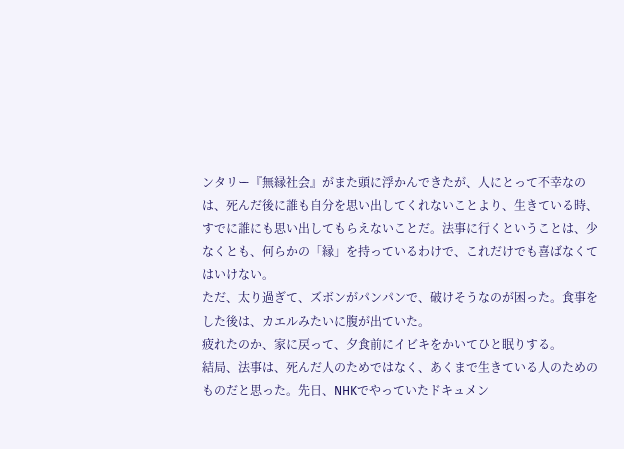ンタリー『無縁社会』がまた頭に浮かんできたが、人にとって不幸なのは、死んだ後に誰も自分を思い出してくれないことより、生きている時、すでに誰にも思い出してもらえないことだ。法事に行くということは、少なくとも、何らかの「縁」を持っているわけで、これだけでも喜ばなくてはいけない。
ただ、太り過ぎて、ズボンがパンパンで、破けそうなのが困った。食事をした後は、カエルみたいに腹が出ていた。
疲れたのか、家に戻って、夕食前にイビキをかいてひと眠りする。
結局、法事は、死んだ人のためではなく、あくまで生きている人のためのものだと思った。先日、NHKでやっていたドキュメン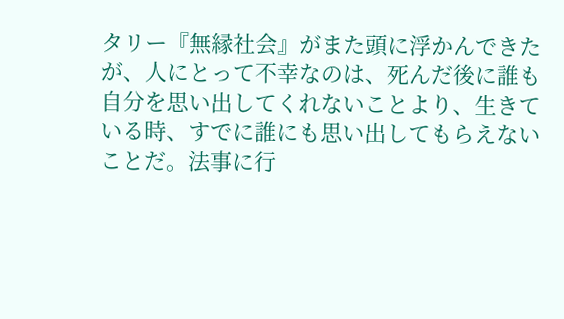タリー『無縁社会』がまた頭に浮かんできたが、人にとって不幸なのは、死んだ後に誰も自分を思い出してくれないことより、生きている時、すでに誰にも思い出してもらえないことだ。法事に行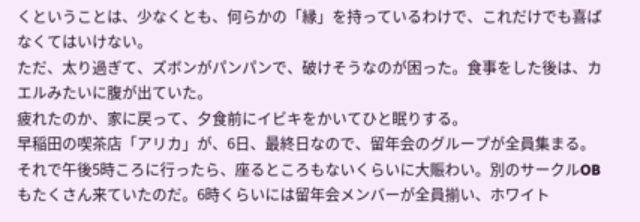くということは、少なくとも、何らかの「縁」を持っているわけで、これだけでも喜ばなくてはいけない。
ただ、太り過ぎて、ズボンがパンパンで、破けそうなのが困った。食事をした後は、カエルみたいに腹が出ていた。
疲れたのか、家に戻って、夕食前にイビキをかいてひと眠りする。
早稲田の喫茶店「アリカ」が、6日、最終日なので、留年会のグループが全員集まる。それで午後5時ころに行ったら、座るところもないくらいに大賑わい。別のサークルOBもたくさん来ていたのだ。6時くらいには留年会メンバーが全員揃い、ホワイト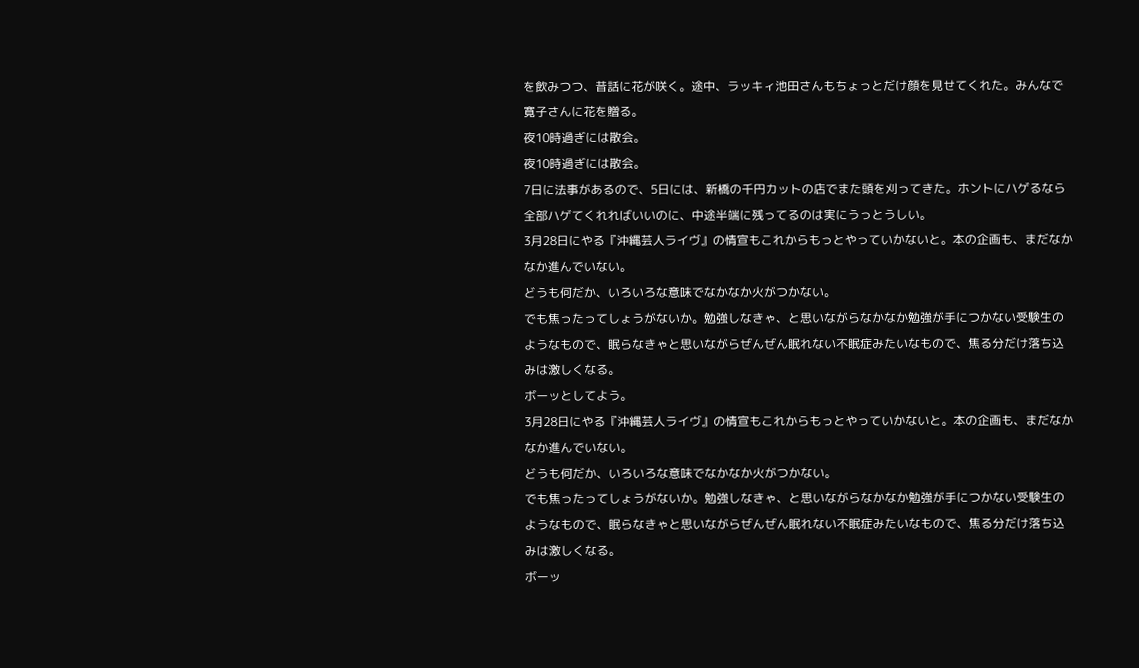を飲みつつ、昔話に花が咲く。途中、ラッキィ池田さんもちょっとだけ顔を見せてくれた。みんなで寛子さんに花を贈る。
夜10時過ぎには散会。
夜10時過ぎには散会。
7日に法事があるので、5日には、新橋の千円カットの店でまた頭を刈ってきた。ホントにハゲるなら全部ハゲてくれればいいのに、中途半端に残ってるのは実にうっとうしい。
3月28日にやる『沖縄芸人ライヴ』の情宣もこれからもっとやっていかないと。本の企画も、まだなかなか進んでいない。
どうも何だか、いろいろな意味でなかなか火がつかない。
でも焦ったってしょうがないか。勉強しなきゃ、と思いながらなかなか勉強が手につかない受験生のようなもので、眠らなきゃと思いながらぜんぜん眠れない不眠症みたいなもので、焦る分だけ落ち込みは激しくなる。
ボーッとしてよう。
3月28日にやる『沖縄芸人ライヴ』の情宣もこれからもっとやっていかないと。本の企画も、まだなかなか進んでいない。
どうも何だか、いろいろな意味でなかなか火がつかない。
でも焦ったってしょうがないか。勉強しなきゃ、と思いながらなかなか勉強が手につかない受験生のようなもので、眠らなきゃと思いながらぜんぜん眠れない不眠症みたいなもので、焦る分だけ落ち込みは激しくなる。
ボーッ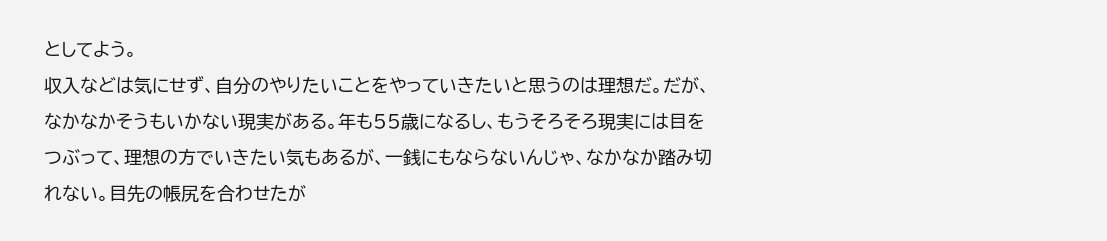としてよう。
収入などは気にせず、自分のやりたいことをやっていきたいと思うのは理想だ。だが、なかなかそうもいかない現実がある。年も55歳になるし、もうそろそろ現実には目をつぶって、理想の方でいきたい気もあるが、一銭にもならないんじゃ、なかなか踏み切れない。目先の帳尻を合わせたが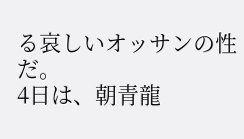る哀しいオッサンの性だ。
4日は、朝青龍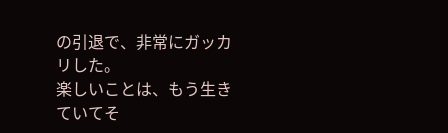の引退で、非常にガッカリした。
楽しいことは、もう生きていてそ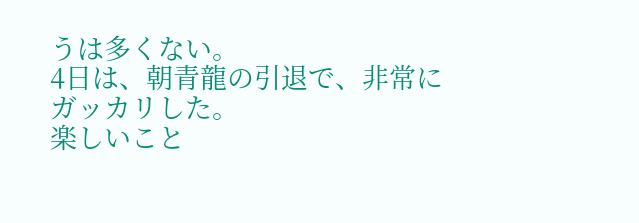うは多くない。
4日は、朝青龍の引退で、非常にガッカリした。
楽しいこと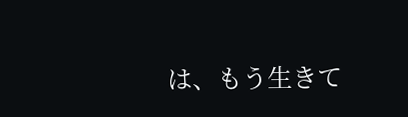は、もう生きて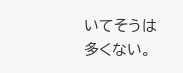いてそうは多くない。